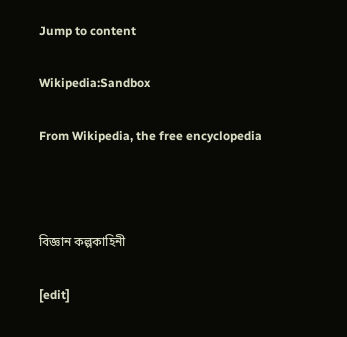Jump to content

Wikipedia:Sandbox

From Wikipedia, the free encyclopedia



বিজ্ঞান কল্পকাহিনী

[edit]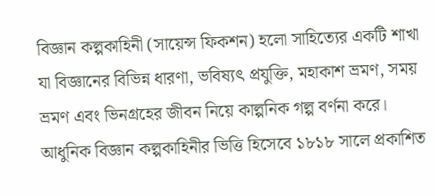বিজ্ঞান কল্পকাহিনী (সায়েন্স ফিকশন) হলো সাহিত্যের একটি শাখা যা বিজ্ঞানের বিভিন্ন ধারণা, ভবিষ্যৎ প্রযুক্তি, মহাকাশ ভ্রমণ, সময় ভ্রমণ এবং ভিনগ্রহের জীবন নিয়ে কাল্পনিক গল্প বর্ণনা করে। আধুনিক বিজ্ঞান কল্পকাহিনীর ভিত্তি হিসেবে ১৮১৮ সালে প্রকাশিত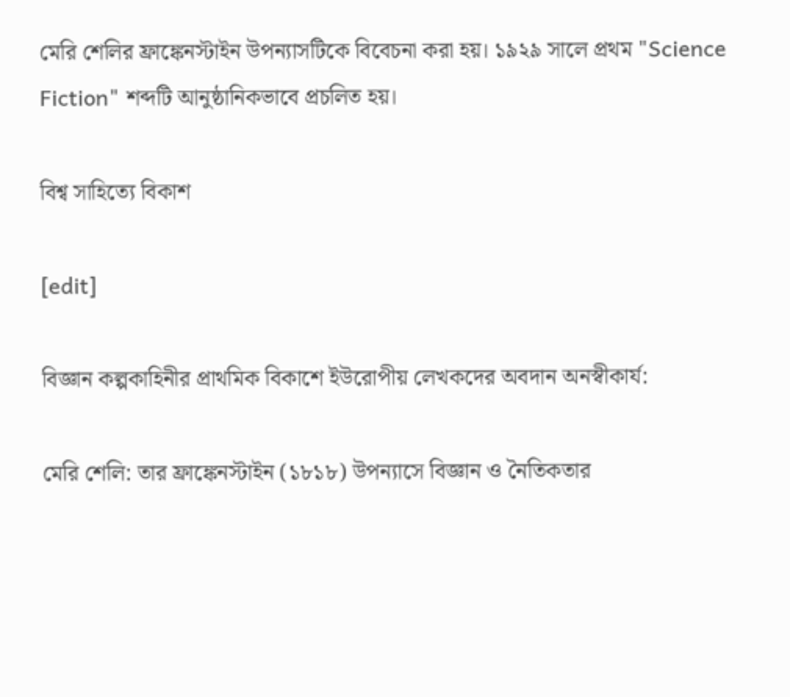মেরি শেলির ফ্রাঙ্কেনস্টাইন উপন্যাসটিকে বিবেচনা করা হয়। ১৯২৯ সালে প্রথম "Science Fiction" শব্দটি আনুষ্ঠানিকভাবে প্রচলিত হয়।

বিশ্ব সাহিত্যে বিকাশ

[edit]

বিজ্ঞান কল্পকাহিনীর প্রাথমিক বিকাশে ইউরোপীয় লেখকদের অবদান অনস্বীকার্য:

মেরি শেলি: তার ফ্রাঙ্কেনস্টাইন (১৮১৮) উপন্যাসে বিজ্ঞান ও নৈতিকতার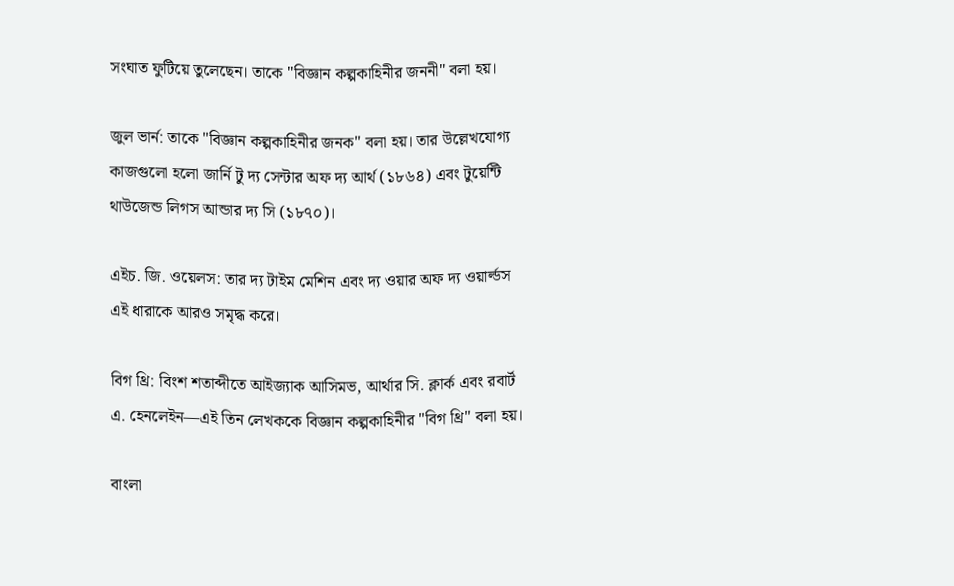সংঘাত ফুটিয়ে তুলেছেন। তাকে "বিজ্ঞান কল্পকাহিনীর জননী" বলা হয়।

জুল ভার্ন: তাকে "বিজ্ঞান কল্পকাহিনীর জনক" বলা হয়। তার উল্লেখযোগ্য কাজগুলো হলো জার্নি টু দ্য সেন্টার অফ দ্য আর্থ (১৮৬৪) এবং টুয়েন্টি থাউজেন্ড লিগস আন্ডার দ্য সি (১৮৭০)।

এইচ. জি. ওয়েলস: তার দ্য টাইম মেশিন এবং দ্য ওয়ার অফ দ্য ওয়ার্ল্ডস এই ধারাকে আরও সমৃদ্ধ করে।

বিগ থ্রি: বিংশ শতাব্দীতে আইজ্যাক আসিমভ, আর্থার সি. ক্লার্ক এবং রবার্ট এ. হেনলেইন—এই তিন লেখককে বিজ্ঞান কল্পকাহিনীর "বিগ থ্রি" বলা হয়।

বাংলা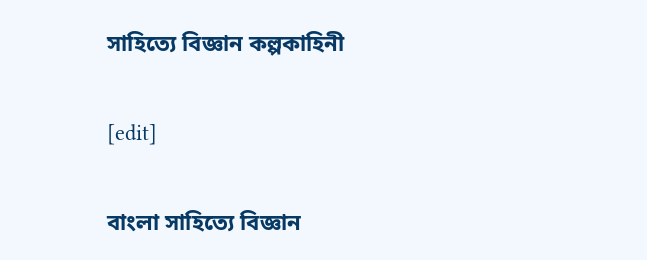সাহিত্যে বিজ্ঞান কল্পকাহিনী

[edit]

বাংলা সাহিত্যে বিজ্ঞান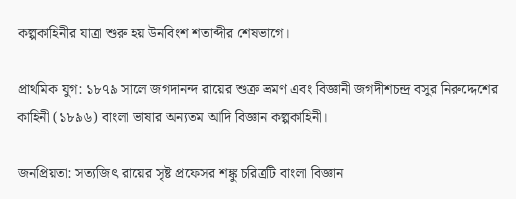কল্পকাহিনীর যাত্রা শুরু হয় উনবিংশ শতাব্দীর শেষভাগে।

প্রাথমিক যুগ: ১৮৭৯ সালে জগদানন্দ রায়ের শুক্র ভ্রমণ এবং বিজ্ঞানী জগদীশচন্দ্র বসুর নিরুদ্দেশের কাহিনী (১৮৯৬) বাংলা ভাষার অন্যতম আদি বিজ্ঞান কল্পকাহিনী।

জনপ্রিয়তা: সত্যজিৎ রায়ের সৃষ্ট প্রফেসর শঙ্কু চরিত্রটি বাংলা বিজ্ঞান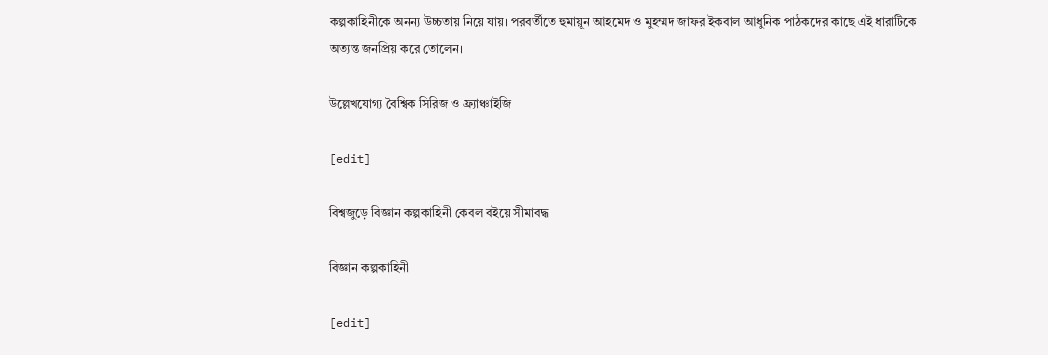কল্পকাহিনীকে অনন্য উচ্চতায় নিয়ে যায়। পরবর্তীতে হুমায়ূন আহমেদ ও মুহম্মদ জাফর ইকবাল আধুনিক পাঠকদের কাছে এই ধারাটিকে অত্যন্ত জনপ্রিয় করে তোলেন।

উল্লেখযোগ্য বৈশ্বিক সিরিজ ও ফ্র্যাঞ্চাইজি

[edit]

বিশ্বজুড়ে বিজ্ঞান কল্পকাহিনী কেবল বইয়ে সীমাবদ্ধ

বিজ্ঞান কল্পকাহিনী

[edit]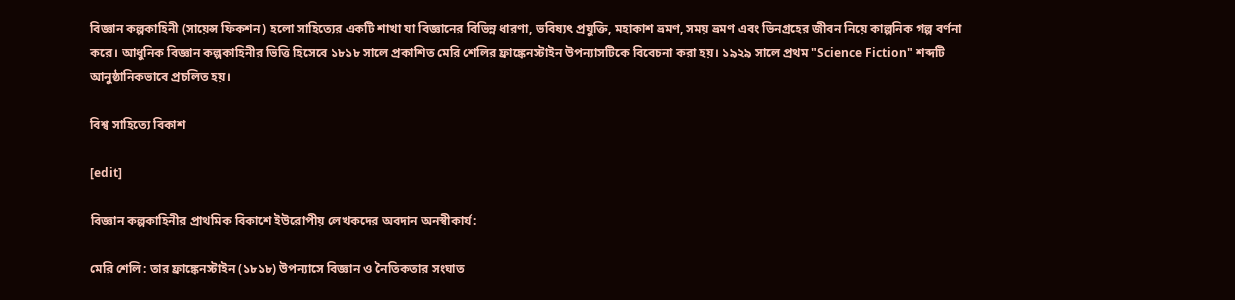বিজ্ঞান কল্পকাহিনী (সায়েন্স ফিকশন) হলো সাহিত্যের একটি শাখা যা বিজ্ঞানের বিভিন্ন ধারণা, ভবিষ্যৎ প্রযুক্তি, মহাকাশ ভ্রমণ, সময় ভ্রমণ এবং ভিনগ্রহের জীবন নিয়ে কাল্পনিক গল্প বর্ণনা করে। আধুনিক বিজ্ঞান কল্পকাহিনীর ভিত্তি হিসেবে ১৮১৮ সালে প্রকাশিত মেরি শেলির ফ্রাঙ্কেনস্টাইন উপন্যাসটিকে বিবেচনা করা হয়। ১৯২৯ সালে প্রথম "Science Fiction" শব্দটি আনুষ্ঠানিকভাবে প্রচলিত হয়।

বিশ্ব সাহিত্যে বিকাশ

[edit]

বিজ্ঞান কল্পকাহিনীর প্রাথমিক বিকাশে ইউরোপীয় লেখকদের অবদান অনস্বীকার্য:

মেরি শেলি: তার ফ্রাঙ্কেনস্টাইন (১৮১৮) উপন্যাসে বিজ্ঞান ও নৈতিকতার সংঘাত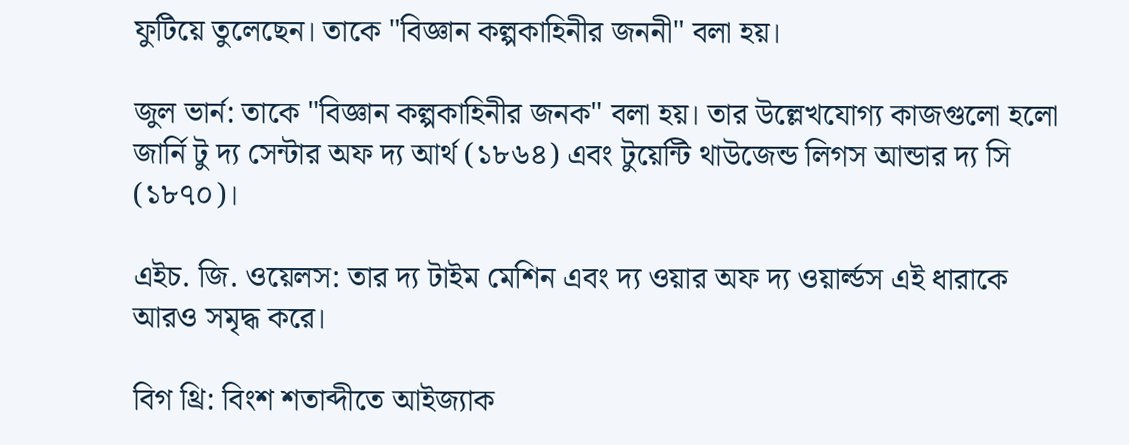ফুটিয়ে তুলেছেন। তাকে "বিজ্ঞান কল্পকাহিনীর জননী" বলা হয়।

জুল ভার্ন: তাকে "বিজ্ঞান কল্পকাহিনীর জনক" বলা হয়। তার উল্লেখযোগ্য কাজগুলো হলো জার্নি টু দ্য সেন্টার অফ দ্য আর্থ (১৮৬৪) এবং টুয়েন্টি থাউজেন্ড লিগস আন্ডার দ্য সি (১৮৭০)।

এইচ. জি. ওয়েলস: তার দ্য টাইম মেশিন এবং দ্য ওয়ার অফ দ্য ওয়ার্ল্ডস এই ধারাকে আরও সমৃদ্ধ করে।

বিগ থ্রি: বিংশ শতাব্দীতে আইজ্যাক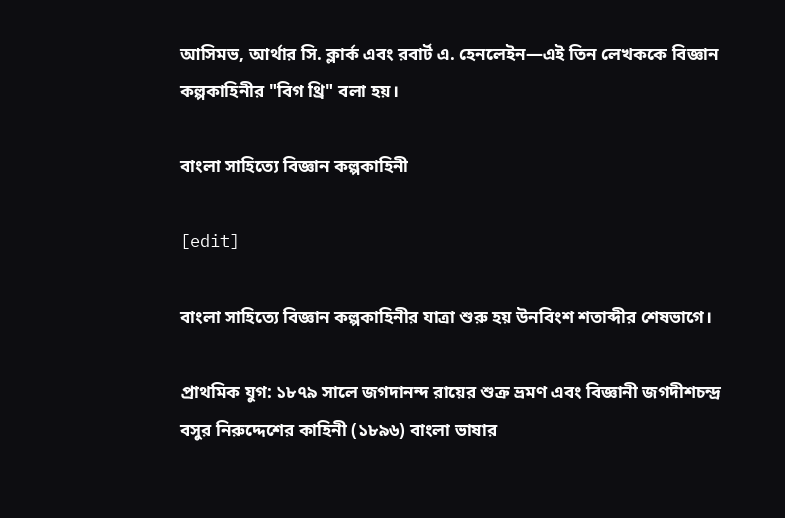আসিমভ, আর্থার সি. ক্লার্ক এবং রবার্ট এ. হেনলেইন—এই তিন লেখককে বিজ্ঞান কল্পকাহিনীর "বিগ থ্রি" বলা হয়।

বাংলা সাহিত্যে বিজ্ঞান কল্পকাহিনী

[edit]

বাংলা সাহিত্যে বিজ্ঞান কল্পকাহিনীর যাত্রা শুরু হয় উনবিংশ শতাব্দীর শেষভাগে।

প্রাথমিক যুগ: ১৮৭৯ সালে জগদানন্দ রায়ের শুক্র ভ্রমণ এবং বিজ্ঞানী জগদীশচন্দ্র বসুর নিরুদ্দেশের কাহিনী (১৮৯৬) বাংলা ভাষার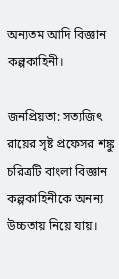অন্যতম আদি বিজ্ঞান কল্পকাহিনী।

জনপ্রিয়তা: সত্যজিৎ রায়ের সৃষ্ট প্রফেসর শঙ্কু চরিত্রটি বাংলা বিজ্ঞান কল্পকাহিনীকে অনন্য উচ্চতায় নিয়ে যায়।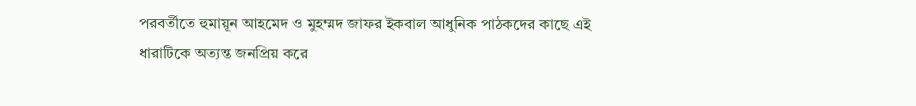পরবর্তীতে হুমায়ূন আহমেদ ও মুহম্মদ জাফর ইকবাল আধুনিক পাঠকদের কাছে এই ধারাটিকে অত্যন্ত জনপ্রিয় করে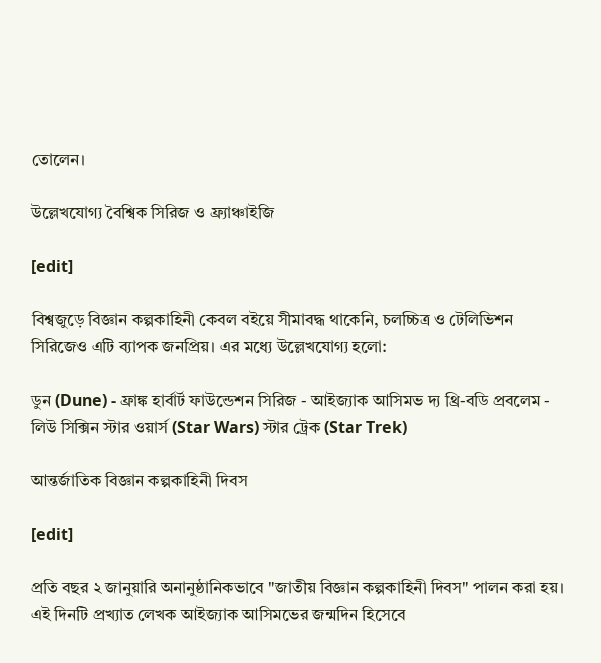তোলেন।

উল্লেখযোগ্য বৈশ্বিক সিরিজ ও ফ্র্যাঞ্চাইজি

[edit]

বিশ্বজুড়ে বিজ্ঞান কল্পকাহিনী কেবল বইয়ে সীমাবদ্ধ থাকেনি, চলচ্চিত্র ও টেলিভিশন সিরিজেও এটি ব্যাপক জনপ্রিয়। এর মধ্যে উল্লেখযোগ্য হলো:

ডুন (Dune) - ফ্রাঙ্ক হার্বার্ট ফাউন্ডেশন সিরিজ - আইজ্যাক আসিমভ দ্য থ্রি-বডি প্রবলেম - লিউ সিক্সিন স্টার ওয়ার্স (Star Wars) স্টার ট্রেক (Star Trek)

আন্তর্জাতিক বিজ্ঞান কল্পকাহিনী দিবস

[edit]

প্রতি বছর ২ জানুয়ারি অনানুষ্ঠানিকভাবে "জাতীয় বিজ্ঞান কল্পকাহিনী দিবস" পালন করা হয়। এই দিনটি প্রখ্যাত লেখক আইজ্যাক আসিমভের জন্মদিন হিসেবে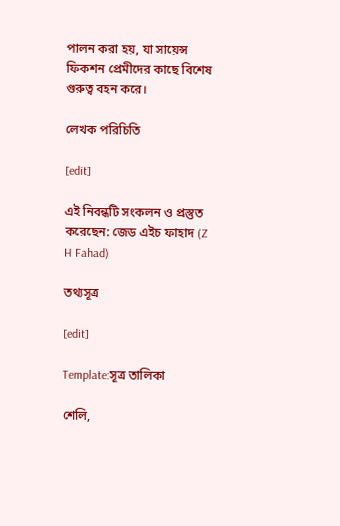পালন করা হয়, যা সায়েন্স ফিকশন প্রেমীদের কাছে বিশেষ গুরুত্ব বহন করে।

লেখক পরিচিতি

[edit]

এই নিবন্ধটি সংকলন ও প্রস্তুত করেছেন: জেড এইচ ফাহাদ (Z H Fahad)

তথ্যসূত্র

[edit]

Template:সূত্র তালিকা

শেলি,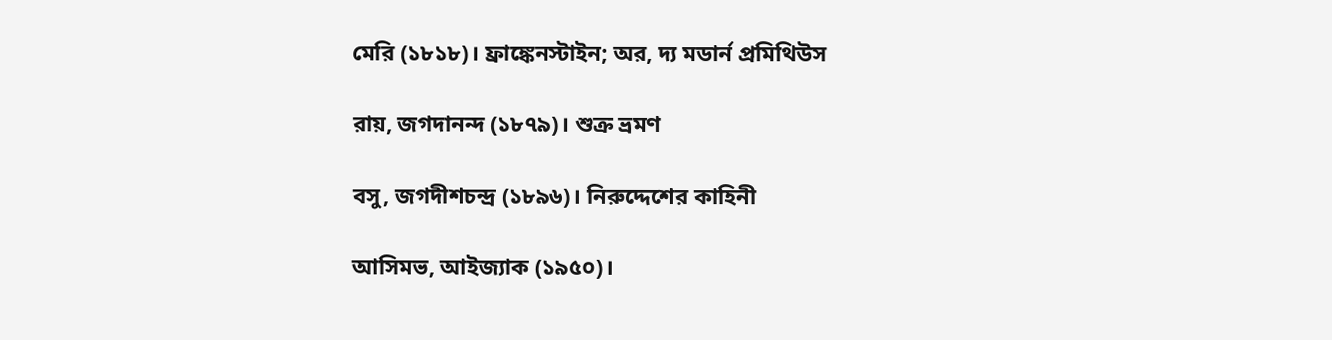মেরি (১৮১৮)। ফ্রাঙ্কেনস্টাইন; অর, দ্য মডার্ন প্রমিথিউস

রায়, জগদানন্দ (১৮৭৯)। শুক্র ভ্রমণ

বসু, জগদীশচন্দ্র (১৮৯৬)। নিরুদ্দেশের কাহিনী

আসিমভ, আইজ্যাক (১৯৫০)।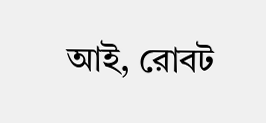আই, রোবট